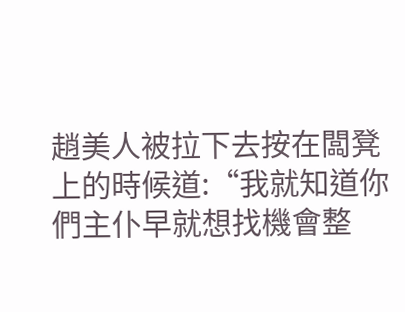趙美人被拉下去按在闆凳上的時候道:“我就知道你們主仆早就想找機會整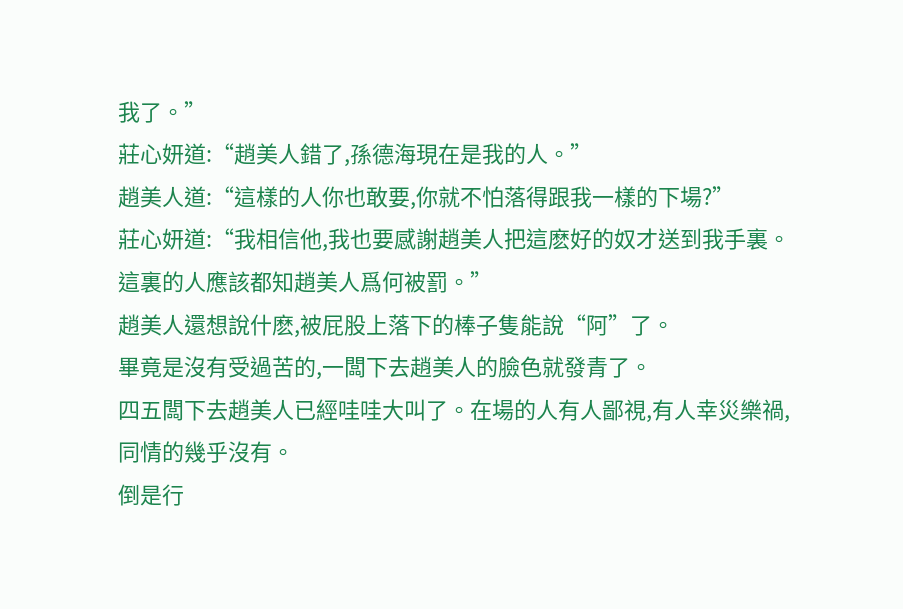我了。”
莊心妍道:“趙美人錯了,孫德海現在是我的人。”
趙美人道:“這樣的人你也敢要,你就不怕落得跟我一樣的下場?”
莊心妍道:“我相信他,我也要感謝趙美人把這麽好的奴才送到我手裏。這裏的人應該都知趙美人爲何被罰。”
趙美人還想說什麽,被屁股上落下的棒子隻能說“阿”了。
畢竟是沒有受過苦的,一闆下去趙美人的臉色就發青了。
四五闆下去趙美人已經哇哇大叫了。在場的人有人鄙視,有人幸災樂禍,同情的幾乎沒有。
倒是行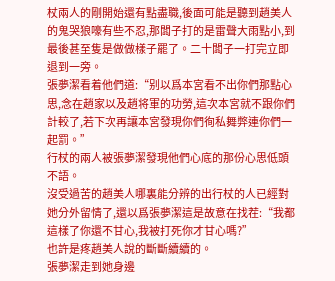杖兩人的剛開始還有點盡職,後面可能是聽到趙美人的鬼哭狼嚎有些不忍,那闆子打的是雷聲大雨點小,到最後甚至隻是做做樣子罷了。二十闆子一打完立即退到一旁。
張夢潔看着他們道:“别以爲本宮看不出你們那點心思,念在趙家以及趙将軍的功勞,這次本宮就不跟你們計較了,若下次再讓本宮發現你們徇私舞弊連你們一起罰。”
行杖的兩人被張夢潔發現他們心底的那份心思低頭不語。
沒受過苦的趙美人哪裏能分辨的出行杖的人已經對她分外留情了,還以爲張夢潔這是故意在找茬:“我都這樣了你還不甘心,我被打死你才甘心嗎?”
也許是疼趙美人說的斷斷續續的。
張夢潔走到她身邊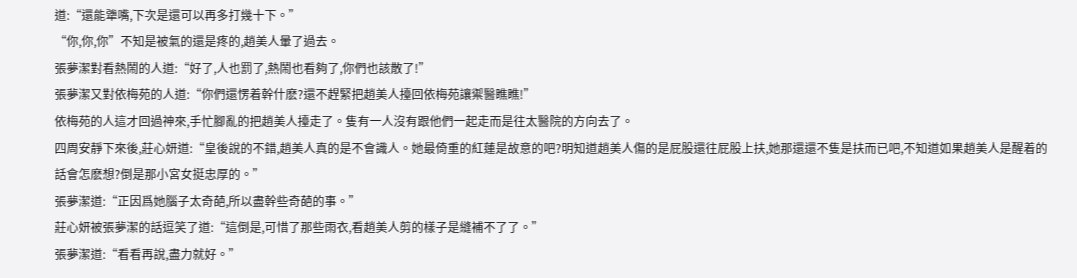道:“還能犟嘴,下次是還可以再多打幾十下。”
“你,你,你”不知是被氣的還是疼的,趙美人暈了過去。
張夢潔對看熱鬧的人道:“好了,人也罰了,熱鬧也看夠了,你們也該散了!”
張夢潔又對依梅苑的人道:“你們還愣着幹什麽?還不趕緊把趙美人擡回依梅苑讓禦醫瞧瞧!”
依梅苑的人這才回過神來,手忙腳亂的把趙美人擡走了。隻有一人沒有跟他們一起走而是往太醫院的方向去了。
四周安靜下來後,莊心妍道:“皇後說的不錯,趙美人真的是不會識人。她最倚重的紅蓮是故意的吧?明知道趙美人傷的是屁股還往屁股上扶,她那還還不隻是扶而已吧,不知道如果趙美人是醒着的話會怎麽想?倒是那小宮女挺忠厚的。”
張夢潔道:“正因爲她腦子太奇葩,所以盡幹些奇葩的事。”
莊心妍被張夢潔的話逗笑了道:“這倒是,可惜了那些雨衣,看趙美人剪的樣子是縫補不了了。”
張夢潔道:“看看再說,盡力就好。”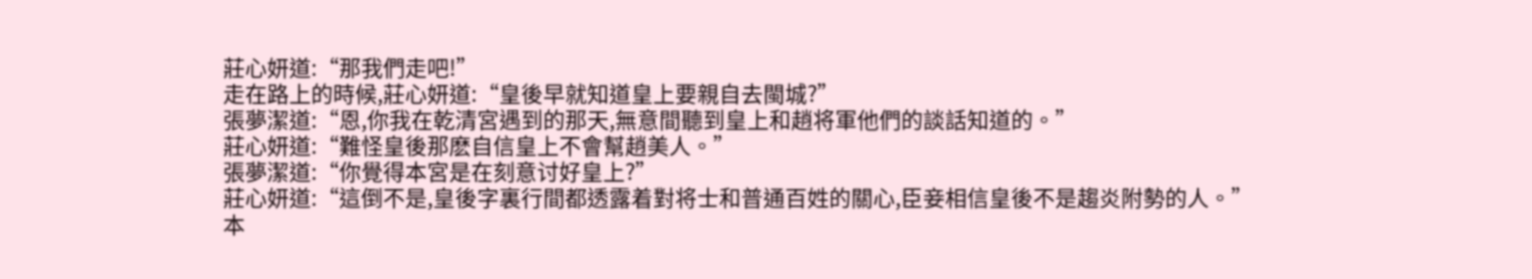莊心妍道:“那我們走吧!”
走在路上的時候,莊心妍道:“皇後早就知道皇上要親自去閩城?”
張夢潔道:“恩,你我在乾清宮遇到的那天,無意間聽到皇上和趙将軍他們的談話知道的。”
莊心妍道:“難怪皇後那麽自信皇上不會幫趙美人。”
張夢潔道:“你覺得本宮是在刻意讨好皇上?”
莊心妍道:“這倒不是,皇後字裏行間都透露着對将士和普通百姓的關心,臣妾相信皇後不是趨炎附勢的人。”
本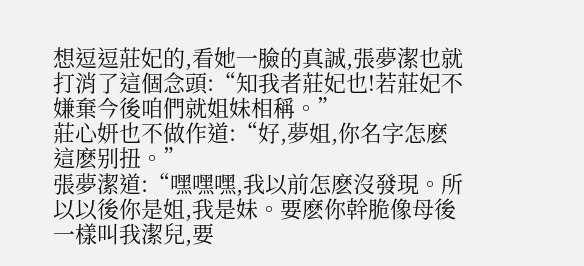想逗逗莊妃的,看她一臉的真誠,張夢潔也就打消了這個念頭:“知我者莊妃也!若莊妃不嫌棄今後咱們就姐妹相稱。”
莊心妍也不做作道:“好,夢姐,你名字怎麽這麽别扭。”
張夢潔道:“嘿嘿嘿,我以前怎麽沒發現。所以以後你是姐,我是妹。要麽你幹脆像母後一樣叫我潔兒,要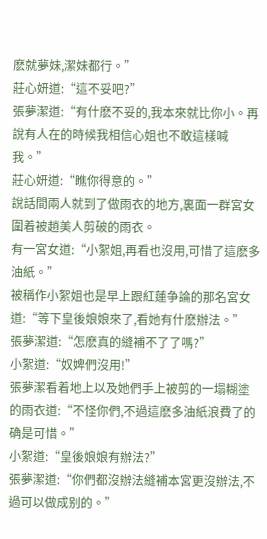麽就夢妹,潔妹都行。”
莊心妍道:“這不妥吧?”
張夢潔道:“有什麽不妥的,我本來就比你小。再說有人在的時候我相信心姐也不敢這樣喊我。”
莊心妍道:“瞧你得意的。”
說話間兩人就到了做雨衣的地方,裏面一群宮女圍着被趙美人剪破的雨衣。
有一宮女道:“小絮姐,再看也沒用,可惜了這麽多油紙。”
被稱作小絮姐也是早上跟紅蓮争論的那名宮女道:“等下皇後娘娘來了,看她有什麽辦法。”
張夢潔道:“怎麽真的縫補不了了嗎?”
小絮道:“奴婢們沒用!”
張夢潔看着地上以及她們手上被剪的一塌糊塗的雨衣道:“不怪你們,不過這麽多油紙浪費了的确是可惜。”
小絮道:“皇後娘娘有辦法?”
張夢潔道:“你們都沒辦法縫補本宮更沒辦法,不過可以做成别的。”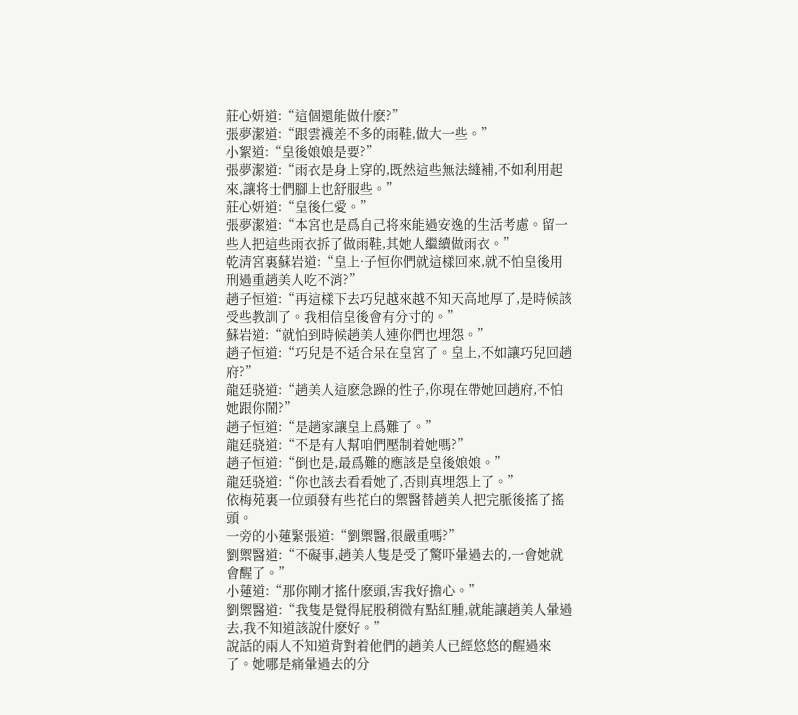莊心妍道:“這個還能做什麽?”
張夢潔道:“跟雲襪差不多的雨鞋,做大一些。”
小絮道:“皇後娘娘是要?”
張夢潔道:“雨衣是身上穿的,既然這些無法縫補,不如利用起來,讓将士們腳上也舒服些。”
莊心妍道:“皇後仁愛。”
張夢潔道:“本宮也是爲自己将來能過安逸的生活考慮。留一些人把這些雨衣拆了做雨鞋,其她人繼續做雨衣。”
乾清宮裏蘇岩道:“皇上·子恒你們就這樣回來,就不怕皇後用刑過重趙美人吃不消?”
趙子恒道:“再這樣下去巧兒越來越不知天高地厚了,是時候該受些教訓了。我相信皇後會有分寸的。”
蘇岩道:“就怕到時候趙美人連你們也埋怨。”
趙子恒道:“巧兒是不适合呆在皇宮了。皇上,不如讓巧兒回趙府?”
龍廷骁道:“趙美人這麽急躁的性子,你現在帶她回趙府,不怕她跟你鬧?”
趙子恒道:“是趙家讓皇上爲難了。”
龍廷骁道:“不是有人幫咱們壓制着她嗎?”
趙子恒道:“倒也是,最爲難的應該是皇後娘娘。”
龍廷骁道:“你也該去看看她了,否則真埋怨上了。”
依梅苑裏一位頭發有些花白的禦醫替趙美人把完脈後搖了搖頭。
一旁的小蓮緊張道:“劉禦醫,很嚴重嗎?”
劉禦醫道:“不礙事,趙美人隻是受了驚吓暈過去的,一會她就會醒了。”
小蓮道:“那你剛才搖什麽頭,害我好擔心。”
劉禦醫道:“我隻是覺得屁股稍微有點紅腫,就能讓趙美人暈過去,我不知道該說什麽好。”
說話的兩人不知道背對着他們的趙美人已經悠悠的醒過來了。她哪是痛暈過去的分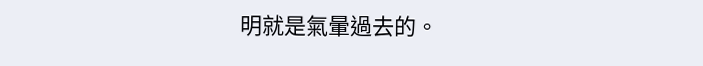明就是氣暈過去的。